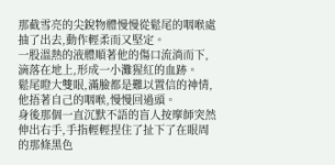那截雪亮的尖銳物體慢慢從鬆尾的咽喉處抽了出去,動作輕柔而又堅定。
一股溫熱的液體順著他的傷口流淌而下,滴落在地上,形成一小灘猩紅的血跡。
鬆尾瞪大雙眼,滿臉都是難以置信的神情,他捂著自己的咽喉,慢慢回過頭。
身後那個一直沉默不語的盲人按摩師突然伸出右手,手指輕輕捏住了扯下了在眼周的那條黑色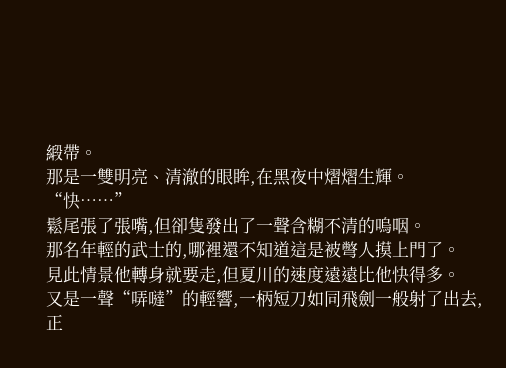緞帶。
那是一雙明亮、清澈的眼眸,在黑夜中熠熠生輝。
“快……”
鬆尾張了張嘴,但卻隻發出了一聲含糊不清的嗚咽。
那名年輕的武士的,哪裡還不知道這是被彆人摸上門了。
見此情景他轉身就要走,但夏川的速度遠遠比他快得多。
又是一聲“哢噠”的輕響,一柄短刀如同飛劍一般射了出去,正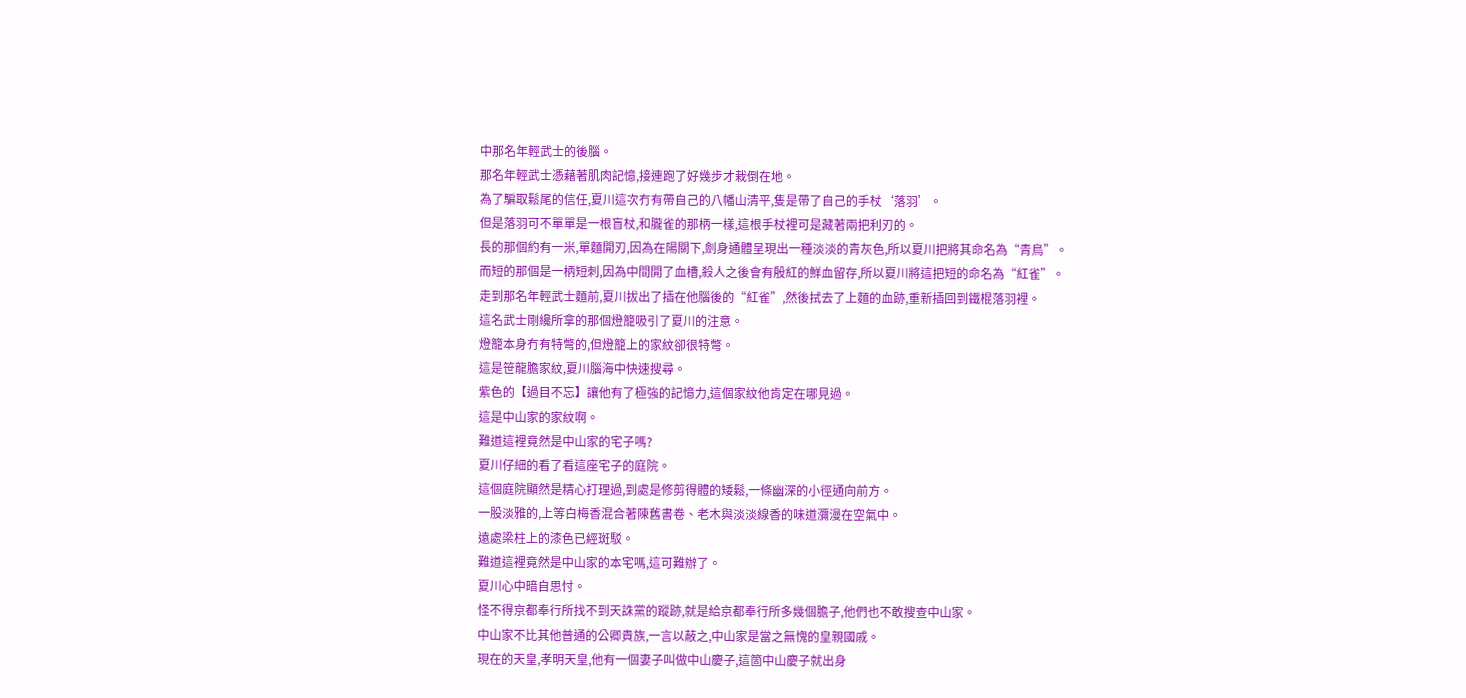中那名年輕武士的後腦。
那名年輕武士憑藉著肌肉記憶,接連跑了好幾步才栽倒在地。
為了騙取鬆尾的信任,夏川這次冇有帶自己的八幡山清平,隻是帶了自己的手杖‘落羽’。
但是落羽可不單單是一根盲杖,和朧雀的那柄一樣,這根手杖裡可是藏著兩把利刃的。
長的那個約有一米,單麵開刃,因為在陽關下,劍身通體呈現出一種淡淡的青灰色,所以夏川把將其命名為“青鳥”。
而短的那個是一柄短刺,因為中間開了血槽,殺人之後會有殷紅的鮮血留存,所以夏川將這把短的命名為“紅雀”。
走到那名年輕武士麵前,夏川拔出了插在他腦後的“紅雀”,然後拭去了上麵的血跡,重新插回到鐵棍落羽裡。
這名武士剛纔所拿的那個燈籠吸引了夏川的注意。
燈籠本身冇有特彆的,但燈籠上的家紋卻很特彆。
這是笹龍膽家紋,夏川腦海中快速搜尋。
紫色的【過目不忘】讓他有了極強的記憶力,這個家紋他肯定在哪見過。
這是中山家的家紋啊。
難道這裡竟然是中山家的宅子嗎?
夏川仔細的看了看這座宅子的庭院。
這個庭院顯然是精心打理過,到處是修剪得體的矮鬆,一條幽深的小徑通向前方。
一股淡雅的,上等白梅香混合著陳舊書卷、老木與淡淡線香的味道瀰漫在空氣中。
遠處梁柱上的漆色已經斑駁。
難道這裡竟然是中山家的本宅嗎,這可難辦了。
夏川心中暗自思忖。
怪不得京都奉行所找不到天誅黨的蹤跡,就是給京都奉行所多幾個膽子,他們也不敢搜查中山家。
中山家不比其他普通的公卿貴族,一言以蔽之,中山家是當之無愧的皇親國戚。
現在的天皇,孝明天皇,他有一個妻子叫做中山慶子,這箇中山慶子就出身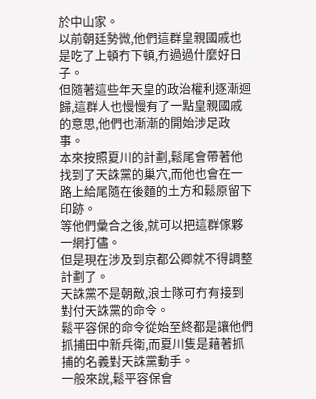於中山家。
以前朝廷勢微,他們這群皇親國戚也是吃了上頓冇下頓,冇過過什麼好日子。
但隨著這些年天皇的政治權利逐漸迴歸,這群人也慢慢有了一點皇親國戚的意思,他們也漸漸的開始涉足政事。
本來按照夏川的計劃,鬆尾會帶著他找到了天誅黨的巢穴,而他也會在一路上給尾隨在後麵的土方和鬆原留下印跡。
等他們彙合之後,就可以把這群傢夥一網打儘。
但是現在涉及到京都公卿就不得調整計劃了。
天誅黨不是朝敵,浪士隊可冇有接到對付天誅黨的命令。
鬆平容保的命令從始至終都是讓他們抓捕田中新兵衛,而夏川隻是藉著抓捕的名義對天誅黨動手。
一般來說,鬆平容保會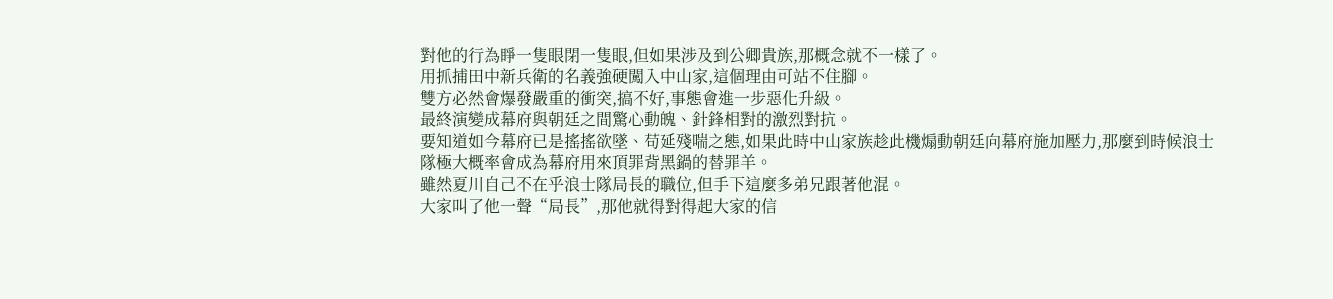對他的行為睜一隻眼閉一隻眼,但如果涉及到公卿貴族,那概念就不一樣了。
用抓捕田中新兵衛的名義強硬闖入中山家,這個理由可站不住腳。
雙方必然會爆發嚴重的衝突,搞不好,事態會進一步惡化升級。
最終演變成幕府與朝廷之間驚心動魄、針鋒相對的激烈對抗。
要知道如今幕府已是搖搖欲墜、苟延殘喘之態,如果此時中山家族趁此機煽動朝廷向幕府施加壓力,那麼到時候浪士隊極大概率會成為幕府用來頂罪背黑鍋的替罪羊。
雖然夏川自己不在乎浪士隊局長的職位,但手下這麼多弟兄跟著他混。
大家叫了他一聲“局長”,那他就得對得起大家的信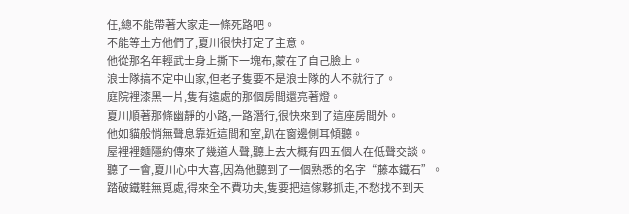任,總不能帶著大家走一條死路吧。
不能等土方他們了,夏川很快打定了主意。
他從那名年輕武士身上撕下一塊布,蒙在了自己臉上。
浪士隊搞不定中山家,但老子隻要不是浪士隊的人不就行了。
庭院裡漆黑一片,隻有遠處的那個房間還亮著燈。
夏川順著那條幽靜的小路,一路潛行,很快來到了這座房間外。
他如貓般悄無聲息靠近這間和室,趴在窗邊側耳傾聽。
屋裡裡麵隱約傳來了幾道人聲,聽上去大概有四五個人在低聲交談。
聽了一會,夏川心中大喜,因為他聽到了一個熟悉的名字“藤本鐵石”。
踏破鐵鞋無覓處,得來全不費功夫,隻要把這傢夥抓走,不愁找不到天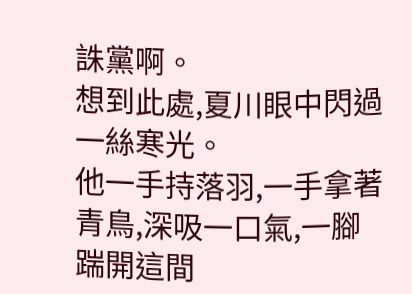誅黨啊。
想到此處,夏川眼中閃過一絲寒光。
他一手持落羽,一手拿著青鳥,深吸一口氣,一腳踹開這間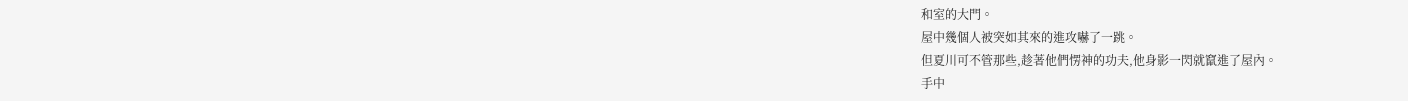和室的大門。
屋中幾個人被突如其來的進攻嚇了一跳。
但夏川可不管那些,趁著他們愣神的功夫,他身影一閃就竄進了屋內。
手中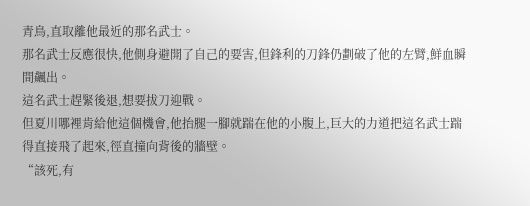青鳥,直取離他最近的那名武士。
那名武士反應很快,他側身避開了自己的要害,但鋒利的刀鋒仍劃破了他的左臂,鮮血瞬間飆出。
這名武士趕緊後退,想要拔刀迎戰。
但夏川哪裡肯給他這個機會,他抬腿一腳就踹在他的小腹上,巨大的力道把這名武士踹得直接飛了起來,徑直撞向背後的牆壁。
“該死,有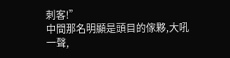刺客!”
中間那名明顯是頭目的傢夥,大吼一聲,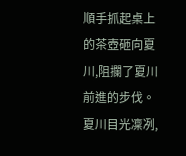順手抓起桌上的茶壺砸向夏川,阻攔了夏川前進的步伐。
夏川目光凜冽,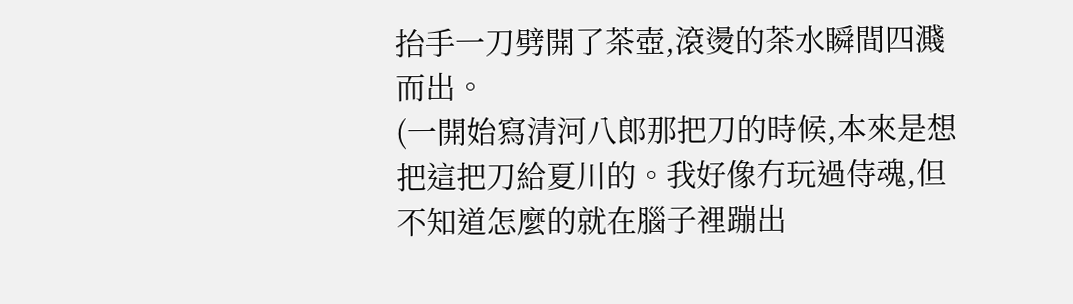抬手一刀劈開了茶壺,滾燙的茶水瞬間四濺而出。
(一開始寫清河八郎那把刀的時候,本來是想把這把刀給夏川的。我好像冇玩過侍魂,但不知道怎麼的就在腦子裡蹦出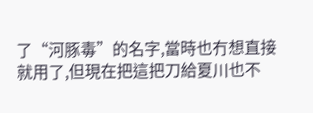了“河豚毒”的名字,當時也冇想直接就用了,但現在把這把刀給夏川也不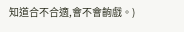知道合不合適,會不會齣戲。)